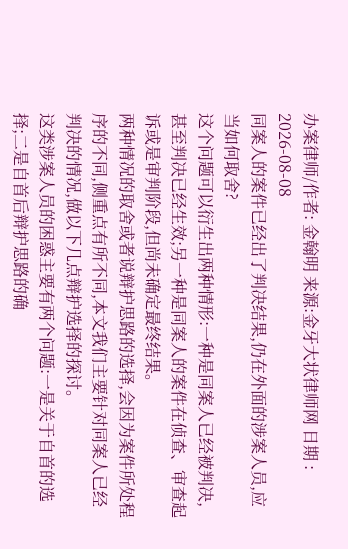办案律师/作者: 金翰明 来源:金牙大状律师网 日期 : 2026-08-08
同案人的案件已经出了判决结果,仍在外面的涉案人员,应当如何取舍?
这个问题可以衍生出两种情形:一种是同案人已经被判决,甚至判决已经生效;另一种是同案人的案件在侦查、审查起诉或是审判阶段,但尚未确定最终结果。
两种情况的取舍或者说辩护思路的选择,会因为案件所处程序的不同,侧重点有所不同,本文我们主要针对同案人已经判决的情况,做以下几点辩护选择的探讨。
这类涉案人员的困惑主要有两个问题:一是关于自首的选择;二是自首后辩护思路的确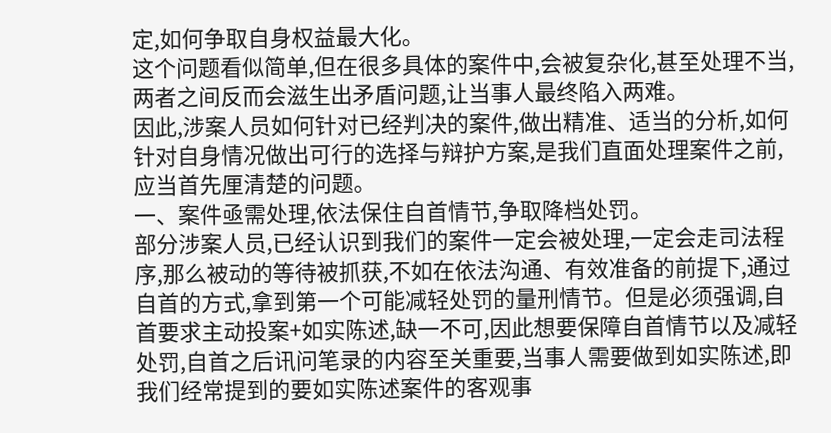定,如何争取自身权益最大化。
这个问题看似简单,但在很多具体的案件中,会被复杂化,甚至处理不当,两者之间反而会滋生出矛盾问题,让当事人最终陷入两难。
因此,涉案人员如何针对已经判决的案件,做出精准、适当的分析,如何针对自身情况做出可行的选择与辩护方案,是我们直面处理案件之前,应当首先厘清楚的问题。
一、案件亟需处理,依法保住自首情节,争取降档处罚。
部分涉案人员,已经认识到我们的案件一定会被处理,一定会走司法程序,那么被动的等待被抓获,不如在依法沟通、有效准备的前提下,通过自首的方式,拿到第一个可能减轻处罚的量刑情节。但是必须强调,自首要求主动投案+如实陈述,缺一不可,因此想要保障自首情节以及减轻处罚,自首之后讯问笔录的内容至关重要,当事人需要做到如实陈述,即我们经常提到的要如实陈述案件的客观事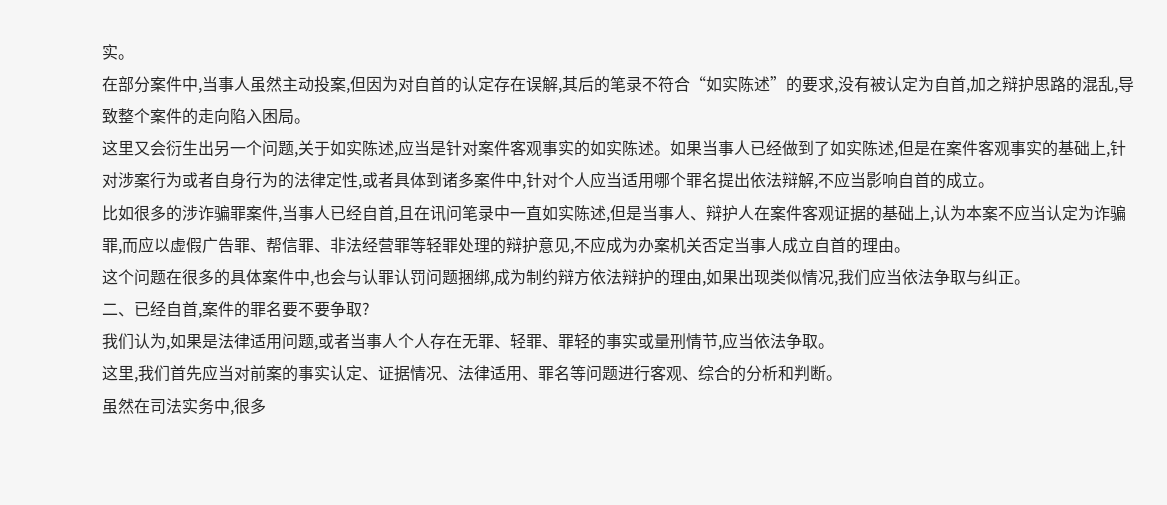实。
在部分案件中,当事人虽然主动投案,但因为对自首的认定存在误解,其后的笔录不符合“如实陈述”的要求,没有被认定为自首,加之辩护思路的混乱,导致整个案件的走向陷入困局。
这里又会衍生出另一个问题,关于如实陈述,应当是针对案件客观事实的如实陈述。如果当事人已经做到了如实陈述,但是在案件客观事实的基础上,针对涉案行为或者自身行为的法律定性,或者具体到诸多案件中,针对个人应当适用哪个罪名提出依法辩解,不应当影响自首的成立。
比如很多的涉诈骗罪案件,当事人已经自首,且在讯问笔录中一直如实陈述,但是当事人、辩护人在案件客观证据的基础上,认为本案不应当认定为诈骗罪,而应以虚假广告罪、帮信罪、非法经营罪等轻罪处理的辩护意见,不应成为办案机关否定当事人成立自首的理由。
这个问题在很多的具体案件中,也会与认罪认罚问题捆绑,成为制约辩方依法辩护的理由,如果出现类似情况,我们应当依法争取与纠正。
二、已经自首,案件的罪名要不要争取?
我们认为,如果是法律适用问题,或者当事人个人存在无罪、轻罪、罪轻的事实或量刑情节,应当依法争取。
这里,我们首先应当对前案的事实认定、证据情况、法律适用、罪名等问题进行客观、综合的分析和判断。
虽然在司法实务中,很多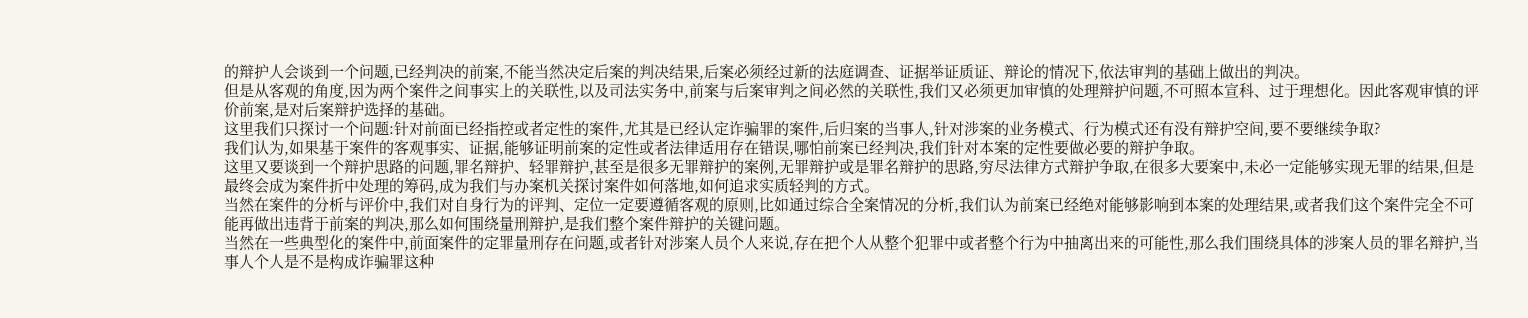的辩护人会谈到一个问题,已经判决的前案,不能当然决定后案的判决结果,后案必须经过新的法庭调查、证据举证质证、辩论的情况下,依法审判的基础上做出的判决。
但是从客观的角度,因为两个案件之间事实上的关联性,以及司法实务中,前案与后案审判之间必然的关联性,我们又必须更加审慎的处理辩护问题,不可照本宣科、过于理想化。因此客观审慎的评价前案,是对后案辩护选择的基础。
这里我们只探讨一个问题:针对前面已经指控或者定性的案件,尤其是已经认定诈骗罪的案件,后归案的当事人,针对涉案的业务模式、行为模式还有没有辩护空间,要不要继续争取?
我们认为,如果基于案件的客观事实、证据,能够证明前案的定性或者法律适用存在错误,哪怕前案已经判决,我们针对本案的定性要做必要的辩护争取。
这里又要谈到一个辩护思路的问题,罪名辩护、轻罪辩护,甚至是很多无罪辩护的案例,无罪辩护或是罪名辩护的思路,穷尽法律方式辩护争取,在很多大要案中,未必一定能够实现无罪的结果,但是最终会成为案件折中处理的筹码,成为我们与办案机关探讨案件如何落地,如何追求实质轻判的方式。
当然在案件的分析与评价中,我们对自身行为的评判、定位一定要遵循客观的原则,比如通过综合全案情况的分析,我们认为前案已经绝对能够影响到本案的处理结果,或者我们这个案件完全不可能再做出违背于前案的判决,那么如何围绕量刑辩护,是我们整个案件辩护的关键问题。
当然在一些典型化的案件中,前面案件的定罪量刑存在问题,或者针对涉案人员个人来说,存在把个人从整个犯罪中或者整个行为中抽离出来的可能性,那么我们围绕具体的涉案人员的罪名辩护,当事人个人是不是构成诈骗罪这种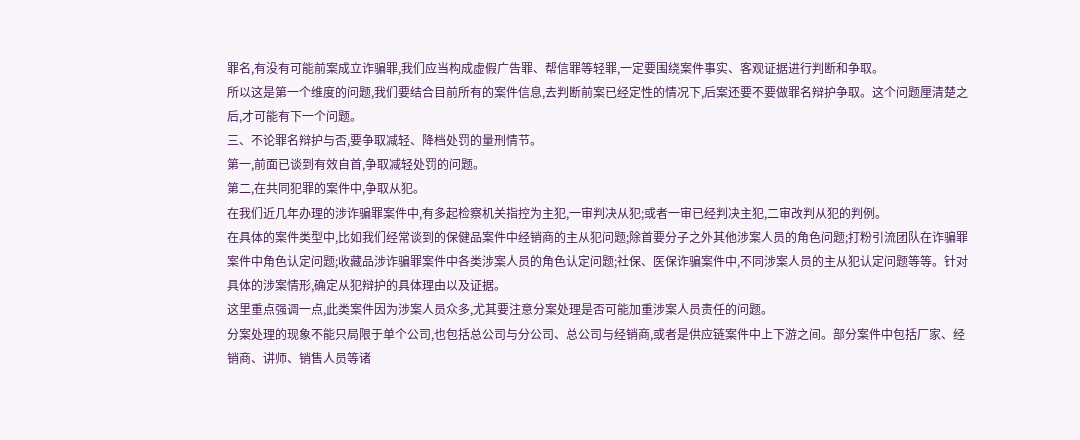罪名,有没有可能前案成立诈骗罪,我们应当构成虚假广告罪、帮信罪等轻罪,一定要围绕案件事实、客观证据进行判断和争取。
所以这是第一个维度的问题,我们要结合目前所有的案件信息,去判断前案已经定性的情况下,后案还要不要做罪名辩护争取。这个问题厘清楚之后,才可能有下一个问题。
三、不论罪名辩护与否,要争取减轻、降档处罚的量刑情节。
第一,前面已谈到有效自首,争取减轻处罚的问题。
第二,在共同犯罪的案件中,争取从犯。
在我们近几年办理的涉诈骗罪案件中,有多起检察机关指控为主犯,一审判决从犯;或者一审已经判决主犯,二审改判从犯的判例。
在具体的案件类型中,比如我们经常谈到的保健品案件中经销商的主从犯问题;除首要分子之外其他涉案人员的角色问题;打粉引流团队在诈骗罪案件中角色认定问题;收藏品涉诈骗罪案件中各类涉案人员的角色认定问题;社保、医保诈骗案件中,不同涉案人员的主从犯认定问题等等。针对具体的涉案情形,确定从犯辩护的具体理由以及证据。
这里重点强调一点,此类案件因为涉案人员众多,尤其要注意分案处理是否可能加重涉案人员责任的问题。
分案处理的现象不能只局限于单个公司,也包括总公司与分公司、总公司与经销商,或者是供应链案件中上下游之间。部分案件中包括厂家、经销商、讲师、销售人员等诸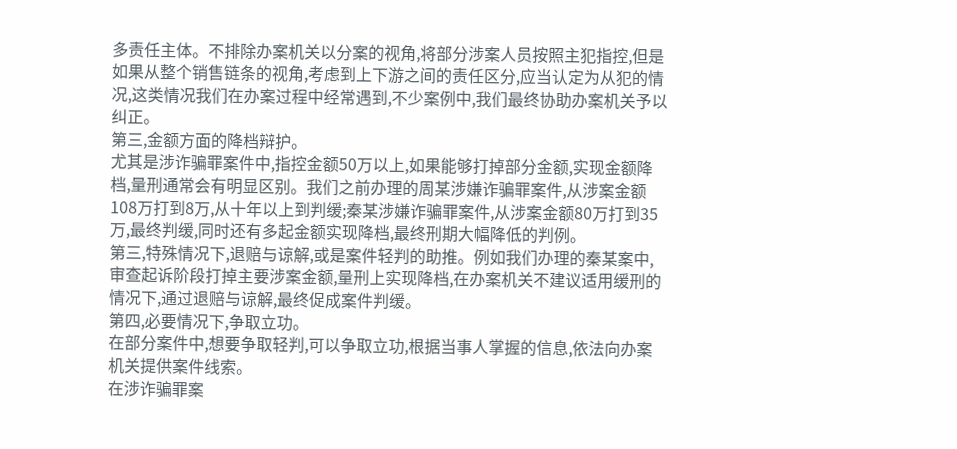多责任主体。不排除办案机关以分案的视角,将部分涉案人员按照主犯指控,但是如果从整个销售链条的视角,考虑到上下游之间的责任区分,应当认定为从犯的情况,这类情况我们在办案过程中经常遇到,不少案例中,我们最终协助办案机关予以纠正。
第三,金额方面的降档辩护。
尤其是涉诈骗罪案件中,指控金额50万以上,如果能够打掉部分金额,实现金额降档,量刑通常会有明显区别。我们之前办理的周某涉嫌诈骗罪案件,从涉案金额108万打到8万,从十年以上到判缓;秦某涉嫌诈骗罪案件,从涉案金额80万打到35万,最终判缓,同时还有多起金额实现降档,最终刑期大幅降低的判例。
第三,特殊情况下,退赔与谅解,或是案件轻判的助推。例如我们办理的秦某案中,审查起诉阶段打掉主要涉案金额,量刑上实现降档,在办案机关不建议适用缓刑的情况下,通过退赔与谅解,最终促成案件判缓。
第四,必要情况下,争取立功。
在部分案件中,想要争取轻判,可以争取立功,根据当事人掌握的信息,依法向办案机关提供案件线索。
在涉诈骗罪案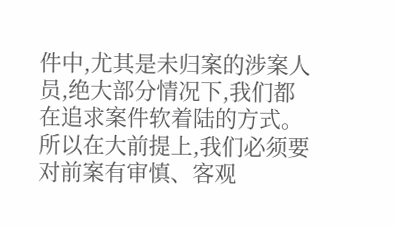件中,尤其是未归案的涉案人员,绝大部分情况下,我们都在追求案件软着陆的方式。所以在大前提上,我们必须要对前案有审慎、客观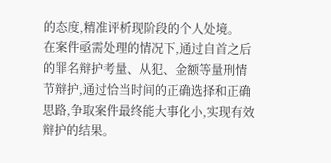的态度,精准评析现阶段的个人处境。
在案件亟需处理的情况下,通过自首之后的罪名辩护考量、从犯、金额等量刑情节辩护,通过恰当时间的正确选择和正确思路,争取案件最终能大事化小,实现有效辩护的结果。